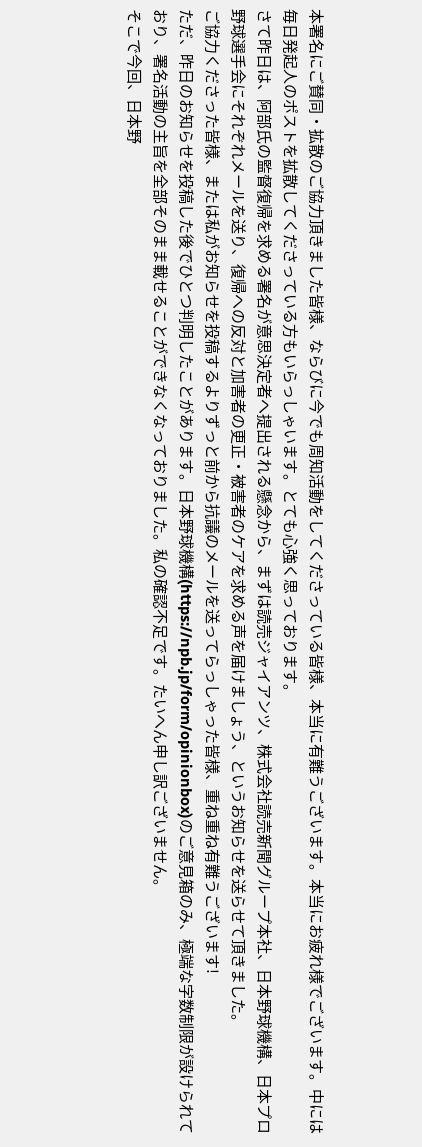本署名にご賛同・拡散のご協力頂きました皆様、ならびに今でも周知活動をしてくださっている皆様、本当に有難うございます。本当にお疲れ様でございます。中には毎日発起人のポストを拡散してくださっている方もいらっしゃいます。とても心強く思っております。
さて昨日は、阿部氏の監督復帰を求める署名が意思決定者へ提出される懸念から、まずは読売ジャイアンツ、株式会社読売新聞グループ本社、日本野球機構、日本プロ野球選手会にそれぞれメールを送り、復帰への反対と加害者の更正・被害者のケアを求める声を届けましょう、というお知らせを送らせて頂きました。
ご協力くださった皆様、または私がお知らせを投稿するよりずっと前から抗議のメールを送ってらっしゃった皆様、重ね重ね有難うございます!
ただ、昨日のお知らせを投稿した後でひとつ判明したことがあります。日本野球機構(https://npb.jp/form/opinionbox)のご意見箱のみ、極端な字数制限が設けられており、署名活動の主旨を全部そのまま載せることができなくなっておりました。私の確認不足です。たいへん申し訳ございません。
そこで今回、日本野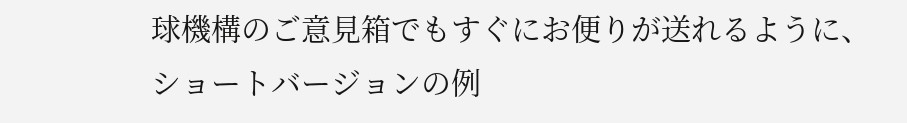球機構のご意見箱でもすぐにお便りが送れるように、ショートバージョンの例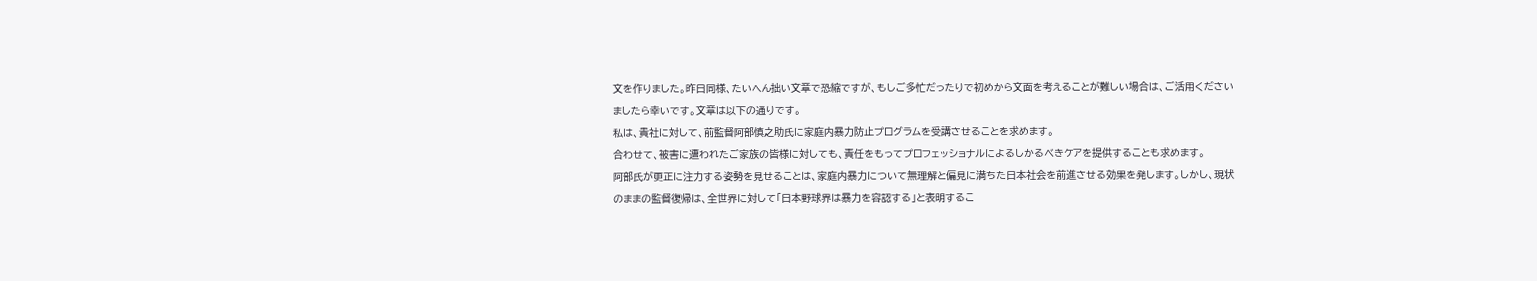文を作りました。昨日同様、たいへん拙い文章で恐縮ですが、もしご多忙だったりで初めから文面を考えることが難しい場合は、ご活用くださいましたら幸いです。文章は以下の通りです。
私は、貴社に対して、前監督阿部慎之助氏に家庭内暴力防止プログラムを受講させることを求めます。
合わせて、被害に遭われたご家族の皆様に対しても、責任をもってプロフェッショナルによるしかるべきケアを提供することも求めます。
阿部氏が更正に注力する姿勢を見せることは、家庭内暴力について無理解と偏見に満ちた日本社会を前進させる効果を発します。しかし、現状のままの監督復帰は、全世界に対して「日本野球界は暴力を容認する」と表明するこ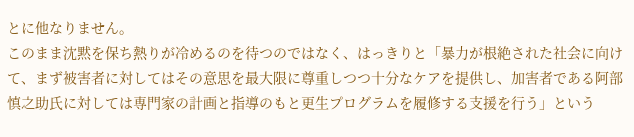とに他なりません。
このまま沈黙を保ち熱りが冷めるのを待つのではなく、はっきりと「暴力が根絶された社会に向けて、まず被害者に対してはその意思を最大限に尊重しつつ十分なケアを提供し、加害者である阿部慎之助氏に対しては専門家の計画と指導のもと更生プログラムを履修する支援を行う」という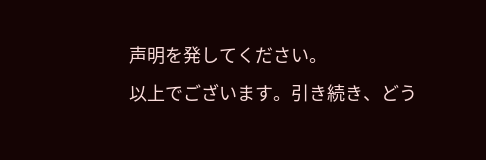声明を発してください。
以上でございます。引き続き、どう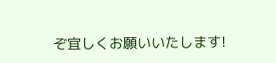ぞ宜しくお願いいたします!